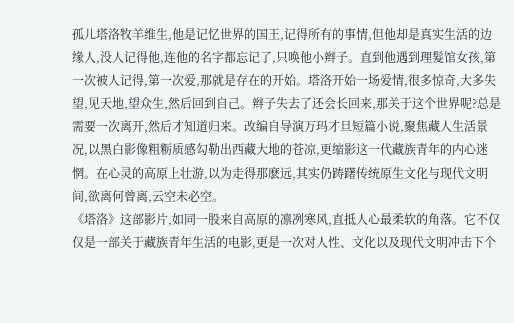孤儿塔洛牧羊维生,他是记忆世界的国王,记得所有的事情,但他却是真实生活的边缘人,没人记得他,连他的名字都忘记了,只唤他小辫子。直到他遇到理髮馆女孩,第一次被人记得,第一次爱,那就是存在的开始。塔洛开始一场爱情,很多惊奇,大多失望,见天地,望众生,然后回到自己。辫子失去了还会长回来,那关于这个世界呢?总是需要一次离开,然后才知道归来。改编自导演万玛才旦短篇小说,聚焦藏人生活景况,以黑白影像粗粝质感勾勒出西藏大地的苍凉,更缩影这一代藏族青年的内心迷惘。在心灵的高原上壮游,以为走得那麽远,其实仍踌躇传统原生文化与现代文明间,欲离何曾离,云空未必空。
《塔洛》这部影片,如同一股来自高原的凛冽寒风,直抵人心最柔软的角落。它不仅仅是一部关于藏族青年生活的电影,更是一次对人性、文化以及现代文明冲击下个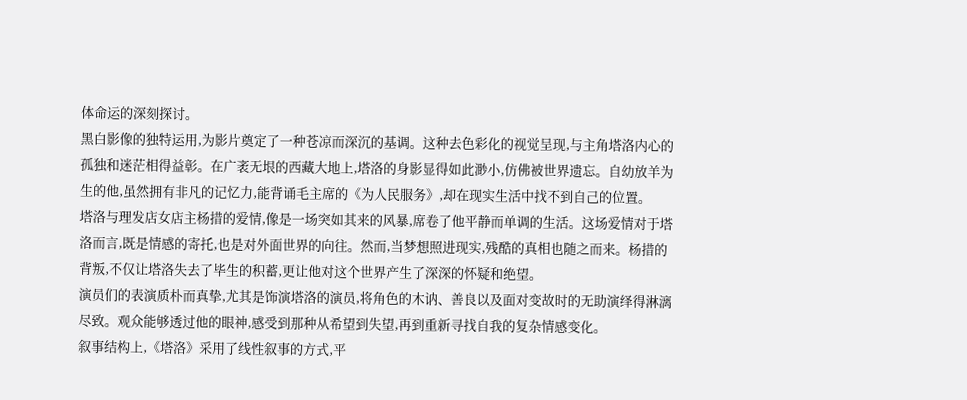体命运的深刻探讨。
黑白影像的独特运用,为影片奠定了一种苍凉而深沉的基调。这种去色彩化的视觉呈现,与主角塔洛内心的孤独和迷茫相得益彰。在广袤无垠的西藏大地上,塔洛的身影显得如此渺小,仿佛被世界遗忘。自幼放羊为生的他,虽然拥有非凡的记忆力,能背诵毛主席的《为人民服务》,却在现实生活中找不到自己的位置。
塔洛与理发店女店主杨措的爱情,像是一场突如其来的风暴,席卷了他平静而单调的生活。这场爱情对于塔洛而言,既是情感的寄托,也是对外面世界的向往。然而,当梦想照进现实,残酷的真相也随之而来。杨措的背叛,不仅让塔洛失去了毕生的积蓄,更让他对这个世界产生了深深的怀疑和绝望。
演员们的表演质朴而真挚,尤其是饰演塔洛的演员,将角色的木讷、善良以及面对变故时的无助演绎得淋漓尽致。观众能够透过他的眼神,感受到那种从希望到失望,再到重新寻找自我的复杂情感变化。
叙事结构上,《塔洛》采用了线性叙事的方式,平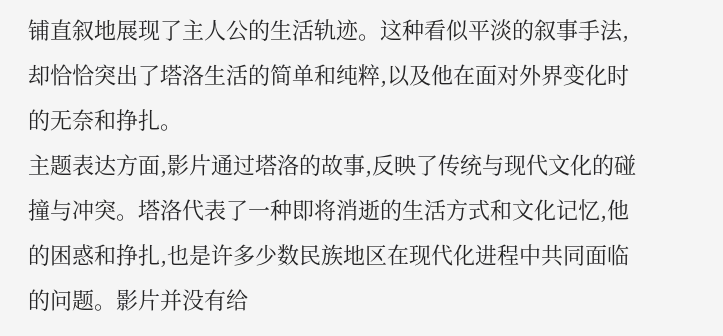铺直叙地展现了主人公的生活轨迹。这种看似平淡的叙事手法,却恰恰突出了塔洛生活的简单和纯粹,以及他在面对外界变化时的无奈和挣扎。
主题表达方面,影片通过塔洛的故事,反映了传统与现代文化的碰撞与冲突。塔洛代表了一种即将消逝的生活方式和文化记忆,他的困惑和挣扎,也是许多少数民族地区在现代化进程中共同面临的问题。影片并没有给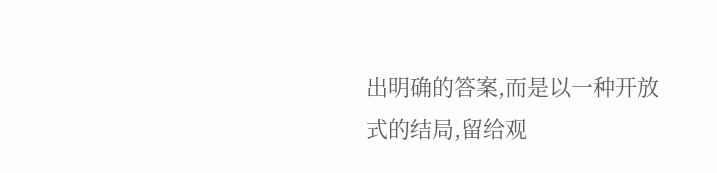出明确的答案,而是以一种开放式的结局,留给观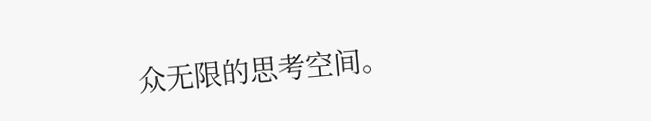众无限的思考空间。